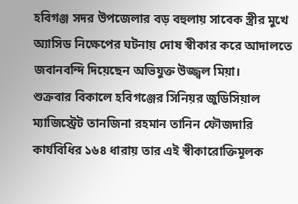হবিগঞ্জ সদর উপজেলার বড় বহুলায় সাবেক স্ত্রীর মুখে অ্যাসিড নিক্ষেপের ঘটনায় দোষ স্বীকার করে আদালতে জবানবন্দি দিয়েছেন অভিযুক্ত উজ্জ্বল মিয়া।
শুক্রবার বিকালে হবিগঞ্জের সিনিয়র জুডিসিয়াল ম্যাজিস্ট্রেট তানজিনা রহমান তানিন ফৌজদারি কার্যবিধির ১৬৪ ধারায় তার এই স্বীকারোক্তিমূলক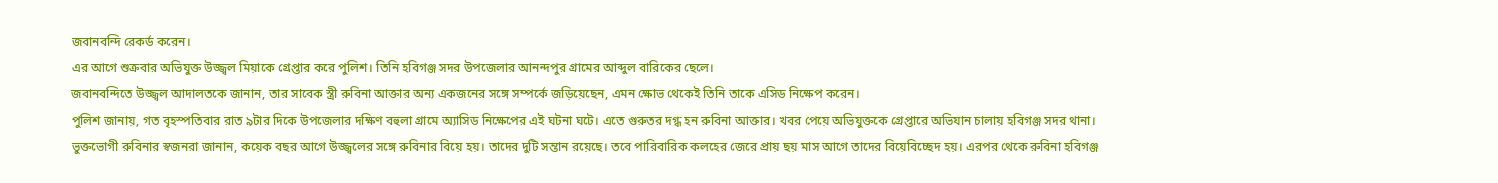জবানবন্দি রেকর্ড করেন।
এর আগে শুক্রবার অভিযুক্ত উজ্জ্বল মিয়াকে গ্রেপ্তার করে পুলিশ। তিনি হবিগঞ্জ সদর উপজেলার আনন্দপুর গ্রামের আব্দুল বারিকের ছেলে।
জবানবন্দিতে উজ্জ্বল আদালতকে জানান, তার সাবেক স্ত্রী রুবিনা আক্তার অন্য একজনের সঙ্গে সম্পর্কে জড়িয়েছেন, এমন ক্ষোভ থেকেই তিনি তাকে এসিড নিক্ষেপ করেন।
পুলিশ জানায়, গত বৃহস্পতিবার রাত ৯টার দিকে উপজেলার দক্ষিণ বহুলা গ্রামে অ্যাসিড নিক্ষেপের এই ঘটনা ঘটে। এতে গুরুতর দগ্ধ হন রুবিনা আক্তার। খবর পেয়ে অভিযুক্তকে গ্রেপ্তারে অভিযান চালায় হবিগঞ্জ সদর থানা।
ভুক্তভোগী রুবিনার স্বজনরা জানান, কয়েক বছর আগে উজ্জ্বলের সঙ্গে রুবিনার বিয়ে হয়। তাদের দুটি সন্তান রয়েছে। তবে পারিবারিক কলহের জেরে প্রায় ছয় মাস আগে তাদের বিয়েবিচ্ছেদ হয়। এরপর থেকে রুবিনা হবিগঞ্জ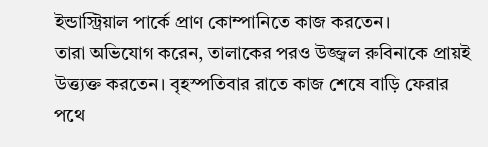ইন্ডাস্ট্রিয়াল পার্কে প্রাণ কোম্পানিতে কাজ করতেন।
তারা অভিযোগ করেন, তালাকের পরও উজ্জ্বল রুবিনাকে প্রায়ই উত্ত্যক্ত করতেন। বৃহস্পতিবার রাতে কাজ শেষে বাড়ি ফেরার পথে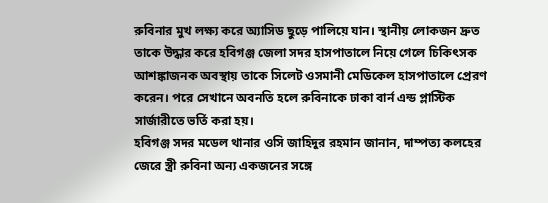রুবিনার মুখ লক্ষ্য করে অ্যাসিড ছুড়ে পালিয়ে যান। স্থানীয় লোকজন দ্রুত তাকে উদ্ধার করে হবিগঞ্জ জেলা সদর হাসপাতালে নিয়ে গেলে চিকিৎসক আশঙ্কাজনক অবস্থায় তাকে সিলেট ওসমানী মেডিকেল হাসপাতালে প্রেরণ করেন। পরে সেখানে অবনতি হলে রুবিনাকে ঢাকা বার্ন এন্ড প্লাস্টিক সার্জারীতে ভর্তি করা হয়।
হবিগঞ্জ সদর মডেল থানার ওসি জাহিদুর রহমান জানান, দাম্পত্য কলহের জেরে স্ত্রী রুবিনা অন্য একজনের সঙ্গে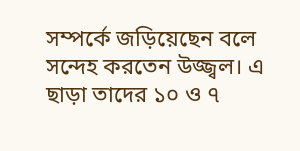সম্পর্কে জড়িয়েছেন বলে সন্দেহ করতেন উজ্জ্বল। এ ছাড়া তাদের ১০ ও ৭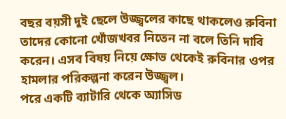বছর বয়সী দুই ছেলে উজ্জ্বলের কাছে থাকলেও রুবিনা তাদের কোনো খোঁজখবর নিতেন না বলে তিনি দাবি করেন। এসব বিষয় নিয়ে ক্ষোভ থেকেই রুবিনার ওপর হামলার পরিকল্পনা করেন উজ্জ্বল।
পরে একটি ব্যাটারি থেকে অ্যাসিড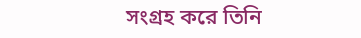সংগ্রহ করে তিনি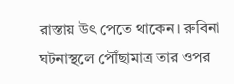রাস্তায় উৎ পেতে থাকেন। রুবিনা ঘটনাস্থলে পৌঁছামাত্র তার ওপর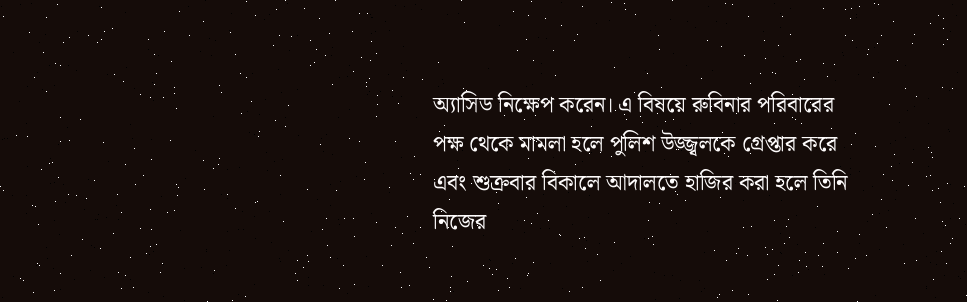অ্যাসিড নিক্ষেপ করেন। এ বিষয়ে রুবিনার পরিবারের পক্ষ থেকে মামলা হলে পুলিশ উজ্জ্বলকে গ্রেপ্তার করে এবং শুক্রবার বিকালে আদালতে হাজির করা হলে তিনি নিজের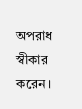অপরাধ স্বীকার করেন।